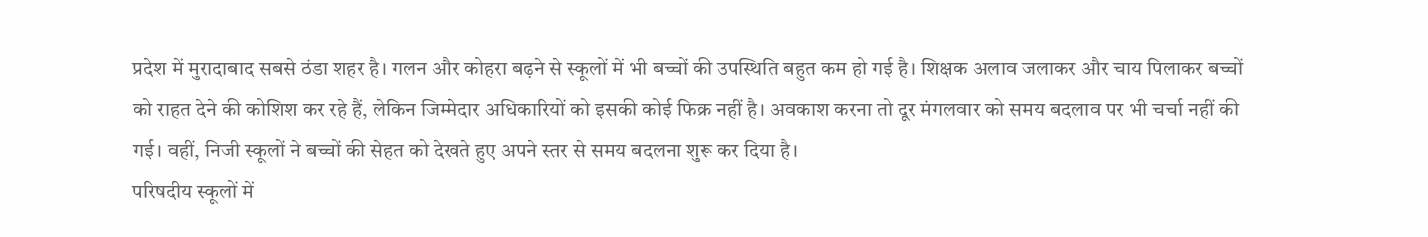प्रदेश में मुरादाबाद सबसे ठंडा शहर है। गलन और कोहरा बढ़ने से स्कूलों में भी बच्चों की उपस्थिति बहुत कम हो गई है। शिक्षक अलाव जलाकर और चाय पिलाकर बच्चों को राहत देने की कोशिश कर रहे हैं, लेकिन जिम्मेदार अधिकारियों को इसकी कोई फिक्र नहीं है। अवकाश करना तो दूर मंगलवार को समय बदलाव पर भी चर्चा नहीं की गई। वहीं, निजी स्कूलों ने बच्चों की सेहत को देखते हुए अपने स्तर से समय बदलना शुरू कर दिया है।
परिषदीय स्कूलों में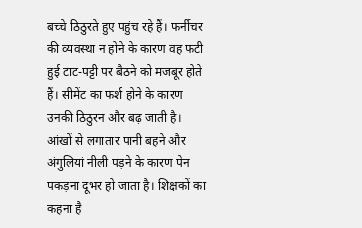बच्चे ठिठुरते हुए पहुंच रहे हैं। फर्नीचर की व्यवस्था न होने के कारण वह फटी हुई टाट-पट्टी पर बैठने को मजबूर होते हैं। सीमेंट का फर्श होने के कारण उनकी ठिठुरन और बढ़ जाती है। आंखों से लगातार पानी बहने और अंगुलियां नीली पड़ने के कारण पेन पकड़ना दूभर हो जाता है। शिक्षकों का कहना है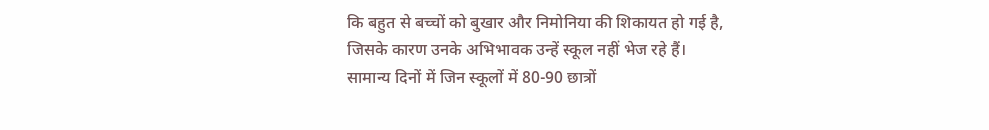कि बहुत से बच्चों को बुखार और निमोनिया की शिकायत हो गई है, जिसके कारण उनके अभिभावक उन्हें स्कूल नहीं भेज रहे हैं।
सामान्य दिनों में जिन स्कूलों में 80-90 छात्रों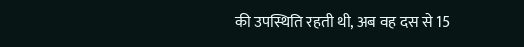की उपस्थिति रहती थी, अब वह दस से 15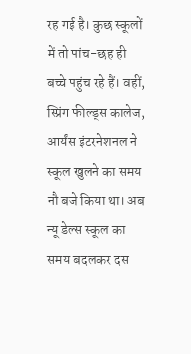रह गई है। कुछ स्कूलों में तो पांच-छह ही बच्चे पहुंच रहे हैं। वहीं, स्प्रिंग फील्ड्स कालेज, आर्यंस इंटरनेशनल ने स्कूल खुलने का समय नौ बजे किया था। अब न्यू डेल्स स्कूल का समय बदलकर दस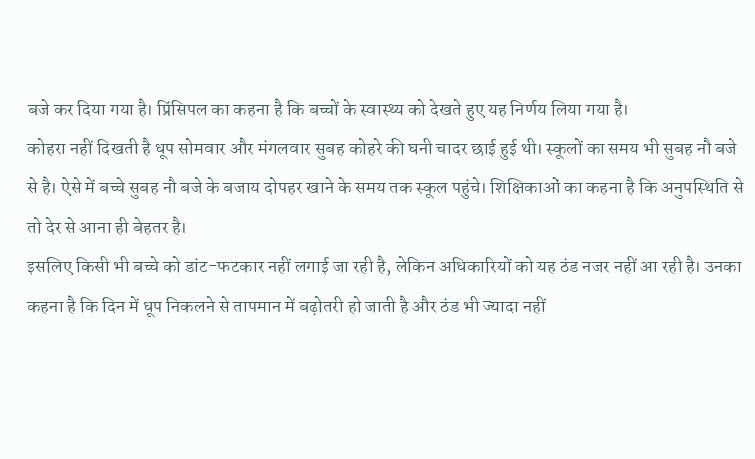बजे कर दिया गया है। प्रिंसिपल का कहना है कि बच्चों के स्वास्थ्य को देखते हुए यह निर्णय लिया गया है।
कोहरा नहीं दिखती है धूप सोमवार और मंगलवार सुबह कोहरे की घनी चादर छाई हुई थी। स्कूलों का समय भी सुबह नौ बजे से है। ऐसे में बच्चे सुबह नौ बजे के बजाय दोपहर खाने के समय तक स्कूल पहुंचे। शिक्षिकाओं का कहना है कि अनुपस्थिति से तो देर से आना ही बेहतर है।
इसलिए किसी भी बच्चे को डांट-फटकार नहीं लगाई जा रही है, लेकिन अधिकारियों को यह ठंड नजर नहीं आ रही है। उनका कहना है कि दिन में धूप निकलने से तापमान में बढ़ोतरी हो जाती है और ठंड भी ज्यादा नहीं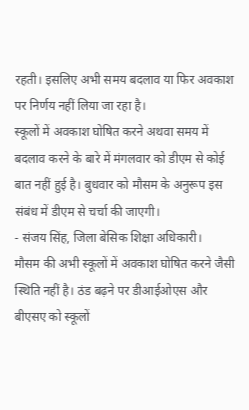रहती। इसलिए अभी समय बदलाव या फिर अवकाश पर निर्णय नहीं लिया जा रहा है।
स्कूलों में अवकाश घोषित करने अथवा समय में बदलाव करने के बारे में मंगलवार को डीएम से कोई बात नहीं हुई है। बुधवार को मौसम के अनुरूप इस संबंध में डीएम से चर्चा की जाएगी।
- संजय सिंह, जिला बेसिक शिक्षा अधिकारी।
मौसम की अभी स्कूलों में अवकाश घोषित करने जैसी स्थिति नहीं है। ठंड बढ़ने पर डीआईओएस और बीएसए को स्कूलों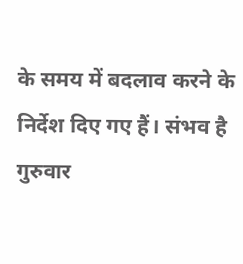के समय में बदलाव करने के निर्देश दिए गए हैं। संभव है गुरुवार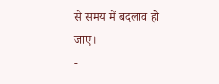से समय में बदलाव हो जाए।
-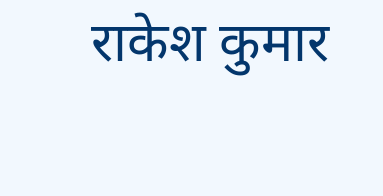राकेश कुमार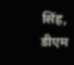सिंह, डीएम